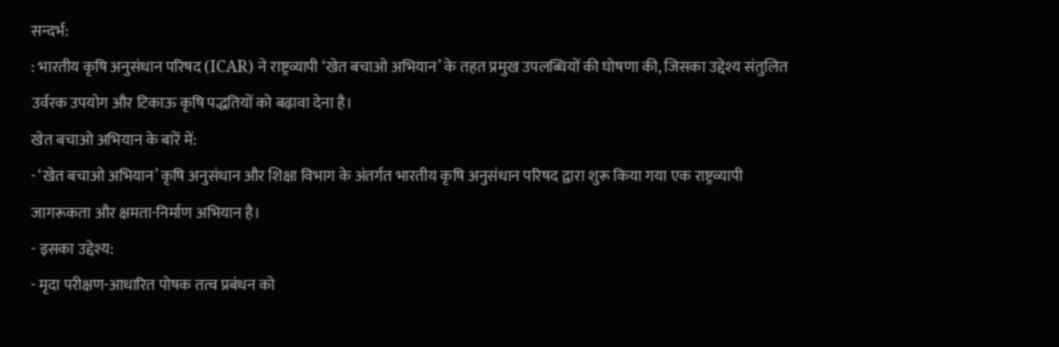सन्दर्भ:
: भारतीय कृषि अनुसंधान परिषद (ICAR) ने राष्ट्रव्यापी ‘खेत बचाओ अभियान’ के तहत प्रमुख उपलब्धियों की घोषणा की, जिसका उद्देश्य संतुलित उर्वरक उपयोग और टिकाऊ कृषि पद्धतियों को बढ़ावा देना है।
खेत बचाओ अभियान के बारें में:
- ‘खेत बचाओ अभियान’ कृषि अनुसंधान और शिक्षा विभाग के अंतर्गत भारतीय कृषि अनुसंधान परिषद द्वारा शुरू किया गया एक राष्ट्रव्यापी जागरूकता और क्षमता-निर्माण अभियान है।
- इसका उद्देश्य:
- मृदा परीक्षण-आधारित पोषक तत्व प्रबंधन को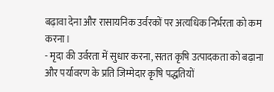बढ़ावा देना और रासायनिक उर्वरकों पर अत्यधिक निर्भरता को कम करना।
- मृदा की उर्वरता में सुधार करना, सतत कृषि उत्पादकता को बढ़ाना और पर्यावरण के प्रति जिम्मेदार कृषि पद्धतियों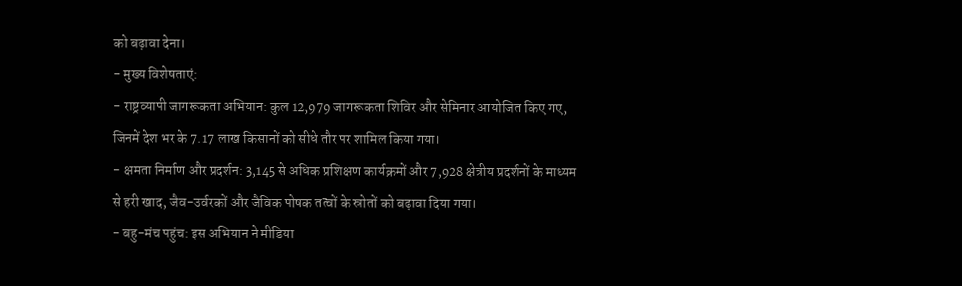को बढ़ावा देना।
- मुख्य विशेषताएं:
- राष्ट्रव्यापी जागरूकता अभियान: कुल 12,979 जागरूकता शिविर और सेमिनार आयोजित किए गए, जिनमें देश भर के 7.17 लाख किसानों को सीधे तौर पर शामिल किया गया।
- क्षमता निर्माण और प्रदर्शन: 3,145 से अधिक प्रशिक्षण कार्यक्रमों और 7,928 क्षेत्रीय प्रदर्शनों के माध्यम से हरी खाद, जैव-उर्वरकों और जैविक पोषक तत्वों के स्रोतों को बढ़ावा दिया गया।
- बहु-मंच पहुंच: इस अभियान ने मीडिया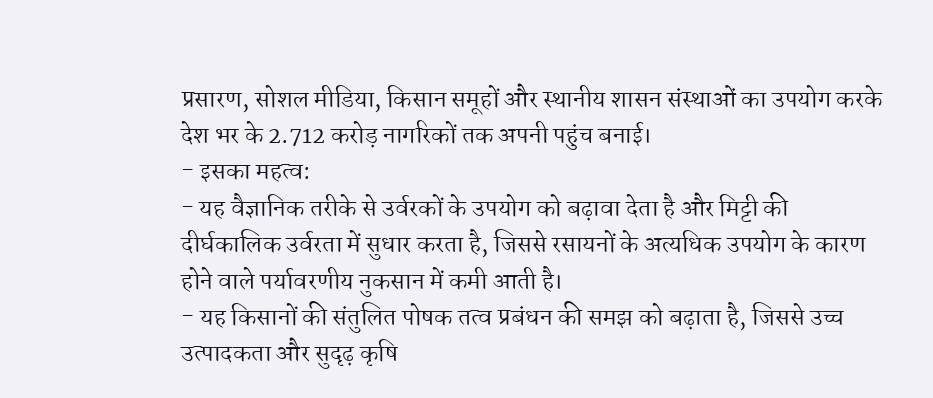प्रसारण, सोशल मीडिया, किसान समूहों और स्थानीय शासन संस्थाओं का उपयोग करके देश भर के 2.712 करोड़ नागरिकों तक अपनी पहुंच बनाई।
- इसका महत्व:
- यह वैज्ञानिक तरीके से उर्वरकों के उपयोग को बढ़ावा देता है और मिट्टी की दीर्घकालिक उर्वरता में सुधार करता है, जिससे रसायनों के अत्यधिक उपयोग के कारण होने वाले पर्यावरणीय नुकसान में कमी आती है।
- यह किसानों की संतुलित पोषक तत्व प्रबंधन की समझ को बढ़ाता है, जिससे उच्च उत्पादकता और सुदृढ़ कृषि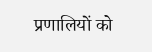प्रणालियों को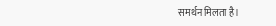समर्थन मिलता है।